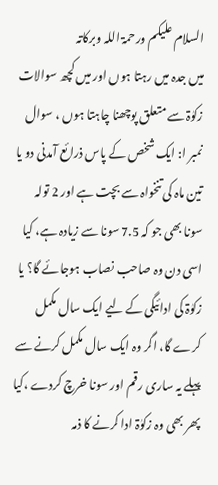السلام علیکم ورحمۃ اللہ وبرکاتہ
میں جدہ میں رہتا ہوں اور میں کچھ سوالات زکوٰۃ سے متعلق پوچھنا چاہتا ہوں ، سوال نمبر ا: ایک شخص کے پاس ذرائع آمدنی دو یا تین ماہ کی تنخواہ سے بچت ہے اور 2 تولہ سونا بھی جو کہ 7.5 سونا سے زیادہ ہے، کیا اسی دن وہ صاحب نصاب ہوجائے گا؟ یا زکوٰۃ کی ادائیگی کے لیے ایک سال مکمل کرے گا، اگر وہ ایک سال مکمل کرنے سے پہلے یہ ساری رقم اور سونا خرچ کردے ،کیا پھر بھی وہ زکوٰۃ ادا کرنے کا ذمہ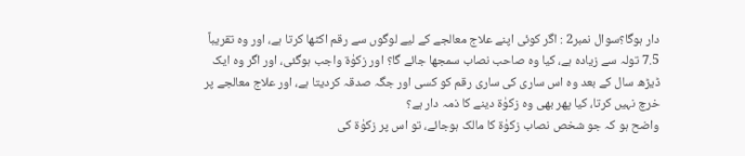دار ہوگا؟سوال نمبر2 : اگر کوئی اپنے علاج معالجے کے لیے لوگوں سے رقم اکٹھا کرتا ہے، اور وہ تقریباً 7.5 تولہ سے زیادہ ہے، کیا وہ صاحب نصاب سمجھا جائے گا؟ اور زکوٰۃ واجب ہوگئی، اور اگر وہ ایک ڈیڑھ سال کے بعد وہ اس ساری کی ساری رقم کو کسی اور جگہ صدقہ کردیتا ہے، اور علاج معالجے پر خرچ نہیں کرتا، کیا پھر بھی وہ زکوٰۃ دینے کا ذمہ دار ہے؟
واضح ہو کہ جو شخص نصاب زکوٰۃ کا مالک ہوجائے، تو اس پر زکوٰۃ کی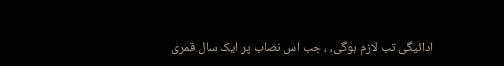ادائیگی تب لازم ہوگی، ، جب اس نصاب پر ایک سال قمری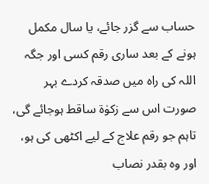حساب سے گزر جائے، یا سال مکمل ہونے کے بعد ساری رقم کسی اور جگہ اللہ کی راہ میں صدقہ کردے بہر صورت اس سے زکوٰۃ ساقط ہوجائے گی، تاہم جو رقم علاج کے لیے اکٹھی کی ہو، اور وہ بقدر نصاب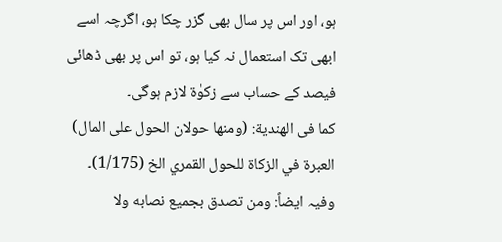ہو، اور اس پر سال بھی گزر چکا ہو، اگرچہ اسے ابھی تک استعمال نہ کیا ہو، تو اس پر بھی ڈھائی فیصد کے حساب سے زکوٰۃ لازم ہوگی۔
کما فی الھندیة: (ومنها حولان الحول على المال) العبرة في الزكاة للحول القمري الخ (1/175)۔
وفیہ ایضاً: ومن تصدق بجميع نصابه ولا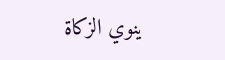ينوي الزكاة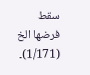سقط فرضها الخ (1/171)۔